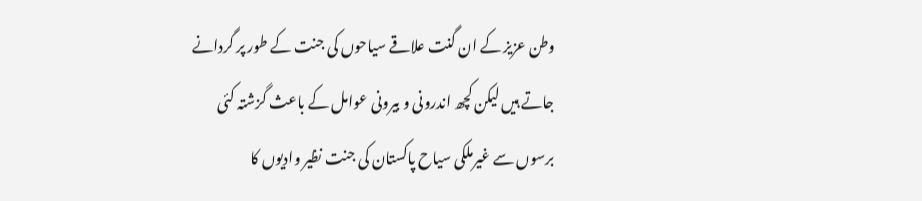وطن عزیز کے ان گنت علاقے سیاحوں کی جنت کے طور پر گردانے جاتے ہیں لیکن کچھ اندرونی و بیرونی عوامل کے باعث گزشتہ کئی برسوں سے غیرملکی سیاح پاکستان کی جنت نظیر وادیوں کا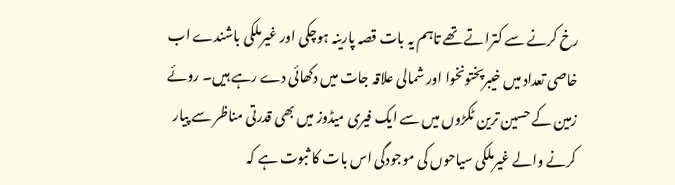رخ کرنے سے کتراتے تھے تاہم یہ بات قصہ پارینہ ہوچکی اور غیرملکی باشندے اب خاصی تعداد میں خیبرپختونخوا اور شمالی علاقہ جات میں دکھائی دے رہے ہیں۔ روئے زمین کے حسین ترین ٹکڑوں میں سے ایک فیری میڈوز میں بھی قدرتی مناظر سے پیار کرنے والے غیرملکی سیاحوں کی موجودگی اس بات کا ثبوت ہے کہ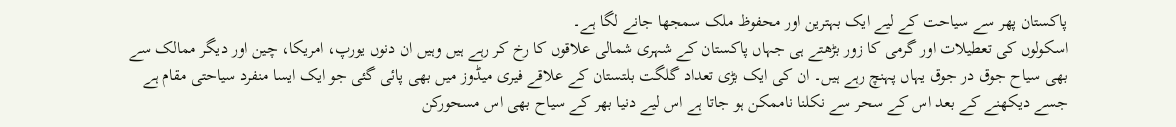پاکستان پھر سے سیاحت کے لیے ایک بہترین اور محفوظ ملک سمجھا جانے لگا ہے۔
اسکولوں کی تعطیلات اور گرمی کا زور بڑھتے ہی جہاں پاکستان کے شہری شمالی علاقوں کا رخ کر رہے ہیں وہیں ان دنوں یورپ، امریکا، چین اور دیگر ممالک سے بھی سیاح جوق در جوق یہاں پہنچ رہے ہیں۔ ان کی ایک بڑی تعداد گلگت بلتستان کے علاقے فیری میڈوز میں بھی پائی گئی جو ایک ایسا منفرد سیاحتی مقام ہے جسے دیکھنے کے بعد اس کے سحر سے نکلنا ناممکن ہو جاتا ہے اس لیے دنیا بھر کے سیاح بھی اس مسحورکن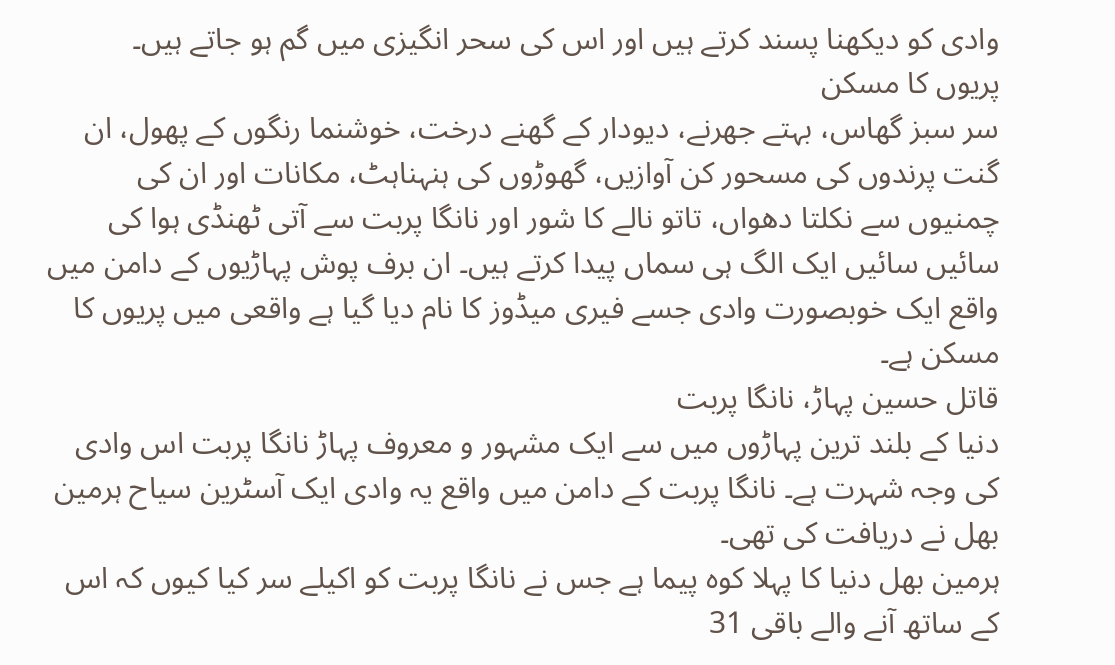وادی کو دیکھنا پسند کرتے ہیں اور اس کی سحر انگیزی میں گم ہو جاتے ہیں۔
پریوں کا مسکن
سر سبز گھاس، بہتے جھرنے، دیودار کے گھنے درخت، خوشنما رنگوں کے پھول، ان گنت پرندوں کی مسحور کن آوازیں، گھوڑوں کی ہنہناہٹ، مکانات اور ان کی چمنیوں سے نکلتا دھواں، تاتو نالے کا شور اور نانگا پربت سے آتی ٹھنڈی ہوا کی سائیں سائیں ایک الگ ہی سماں پیدا کرتے ہیں۔ ان برف پوش پہاڑیوں کے دامن میں واقع ایک خوبصورت وادی جسے فیری میڈوز کا نام دیا گیا ہے واقعی میں پریوں کا مسکن ہے۔
قاتل حسین پہاڑ، نانگا پربت
دنیا کے بلند ترین پہاڑوں میں سے ایک مشہور و معروف پہاڑ نانگا پربت اس وادی کی وجہ شہرت ہے۔ نانگا پربت کے دامن میں واقع یہ وادی ایک آسٹرین سیاح ہرمین بھل نے دریافت کی تھی۔
ہرمین بھل دنیا کا پہلا کوہ پیما ہے جس نے نانگا پربت کو اکیلے سر کیا کیوں کہ اس کے ساتھ آنے والے باقی 31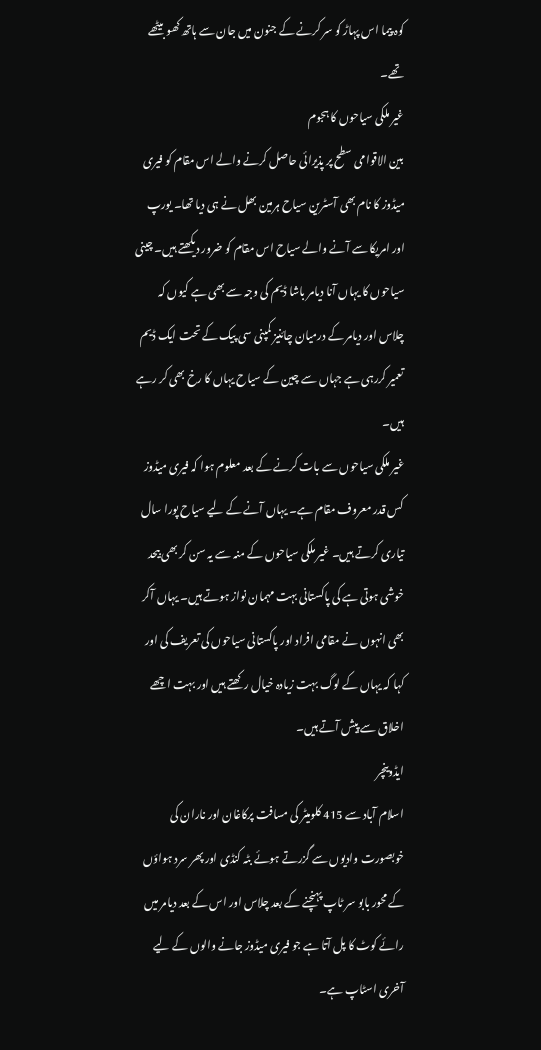کوہ پیما اس پہاڑ کو سر کرنے کے جنون میں جان سے ہاتھ کھو بیٹھے تھے۔
غیر ملکی سیاحوں کا ہجوم
بین الاقوامی سطح پر پذیرائی حاصل کرنے والے اس مقام کو فیری میڈوز کا نام بھی آسٹرین سیاح ہرمین بھل نے ہی دیا تھا۔ یورپ اور امریکا سے آنے والے سیاح اس مقام کو ضرور دیکھتے ہیں۔ چینی سیاحوں کا یہاں آنا دیامر باشا ڈیم کی وجہ سے بھی ہے کیوں کہ چلاس اور دیامر کے درمیان چائنیز کمپنی سی پیک کے تحت ایک ڈیم تعمیر کررہی ہے جہاں سے چین کے سیاح یہاں کا رخ بھی کر رہے ہیں۔
غیر ملکی سیاحوں سے بات کرنے کے بعد معلوم ہوا کہ فیری میڈوز کس قدر معروف مقام ہے۔ یہاں آنے کے لیے سیاح پورا سال تیاری کرتے ہیں۔ غیر ملکی سیاحوں کے منہ سے یہ سن کر بھی بیحد خوشی ہوتی ہے کی پاکستانی بہت مہمان نواز ہوتے ہیں۔ یہاں آکر بھی انہوں نے مقامی افراد اور پاکستانی سیاحوں کی تعریف کی اور کہا کہ یہاں کے لوگ بہت زیادہ خیال رکھتے ہیں اور بہت اچھے اخلاق سے پیش آتے ہیں۔
ایڈوینچر
اسلام آباد سے 415 کلومیٹر کی مسافت پرکاغان اور ناران کی خوبصورت وادیوں سے گزرتے ہوئے بٹہ کنڈی اور پھر سرد ہواؤں کے محور بابو سر ٹاپ پہنچنے کے بعد چلاس اور اس کے بعد دیامر میں رائے کوٹ کا پل آتا ہے جو فیری میڈوز جانے والوں کے لیے آخری اسٹاپ ہے۔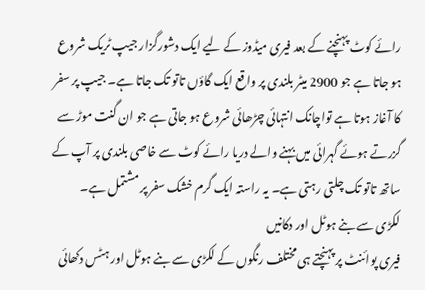رائے کوٹ پہنچنے کے بعد فیری میڈوز کے لیے ایک دشورگزار جیپ ٹریک شروع ہو جاتا ہے جو 2900 میٹر بلندی پر واقع ایک گاؤں تاتو تک جاتا ہے۔ جیپ پر سفر کا آغاز ہوتا ہے تواچانک انتہائی چڑھائی شروع ہو جاتی ہے جو ان گنت موڑ سے گزرتے ہوئے گہرائی میں بہنے والے دریا رائے کوٹ سے خاصی بلندی پر آپ کے ساتھ تاتو تک چلتی رہتی ہے۔ یہ راستہ ایک گرم خشک سفر پر مشتمل ہے۔
لکڑی سے بنے ہوٹل اور دکانیں
فیری پوائنٹ پر پہنچتے ہی مختلف رنگوں کے لکڑی سے بنے ہوٹل اور ہٹس دکھائی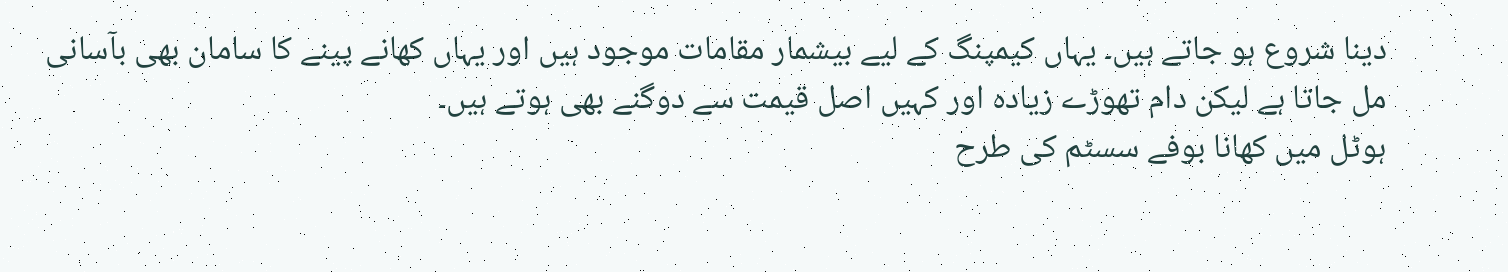دینا شروع ہو جاتے ہیں۔ یہاں کیمپنگ کے لیے بیشمار مقامات موجود ہیں اور یہاں کھانے پینے کا سامان بھی بآسانی مل جاتا ہے لیکن دام تھوڑے زیادہ اور کہیں اصل قیمت سے دوگنے بھی ہوتے ہیں۔
ہوٹل میں کھانا بوفے سسٹم کی طرح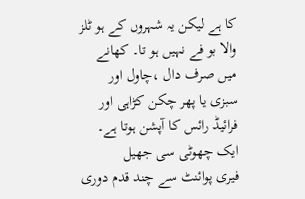کا ہے لیکن یہ شہروں کے ہو ٹلز والا بو فے نہیں ہو تا۔ کھانے میں صرف دال ،چاول اور سبزی یا پھر چکن کڑاہی اور فرائیڈ رائس کا آپشن ہوتا ہے۔
ایک چھوٹی سی جھیل
فیری پوائنٹ سے چند قدم دوری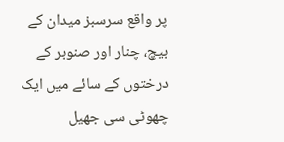پر واقع سرسبز میدان کے بیچ، چنار اور صنوبر کے درختوں کے سائے میں ایک چھوٹی سی جھیل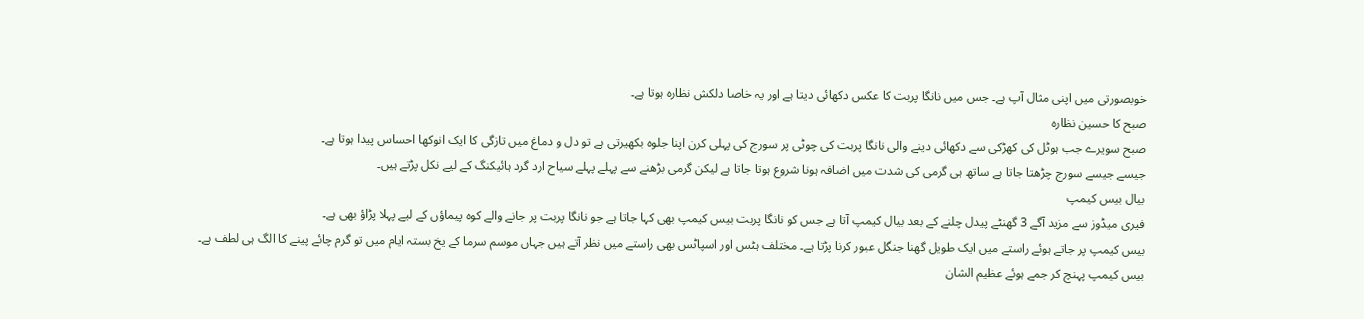خوبصورتی میں اپنی مثال آپ ہے۔ جس میں نانگا پربت کا عکس دکھائی دیتا ہے اور یہ خاصا دلکش نظارہ ہوتا ہے۔
صبح کا حسین نظارہ
صبح سویرے جب ہوٹل کی کھڑکی سے دکھائی دینے والی نانگا پربت کی چوٹی پر سورج کی پہلی کرن اپنا جلوہ بکھیرتی ہے تو دل و دماغ میں تازگی کا ایک انوکھا احساس پیدا ہوتا ہے۔
جیسے جیسے سورج چڑھتا جاتا ہے ساتھ ہی گرمی کی شدت میں اضافہ ہونا شروع ہوتا جاتا ہے لیکن گرمی بڑھنے سے پہلے پہلے سیاح ارد گرد ہائیکنگ کے لیے نکل پڑتے ہیں۔
بیال بیس کیمپ
فیری میڈوز سے مزید آگے 3 گھنٹے پیدل چلنے کے بعد بیال کیمپ آتا ہے جس کو نانگا پربت بیس کیمپ بھی کہا جاتا ہے جو نانگا پربت پر جانے والے کوہ پیماؤں کے لیے پہلا پڑاؤ بھی ہے۔
بیس کیمپ پر جاتے ہوئے راستے میں ایک طویل گھنا جنگل عبور کرنا پڑتا ہے۔ مختلف ہٹس اور اسپاٹس بھی راستے میں نظر آتے ہیں جہاں موسم سرما کے یخ بستہ ایام میں تو گرم چائے پینے کا الگ ہی لطف ہے۔
بیس کیمپ پہنچ کر جمے ہوئے عظیم الشان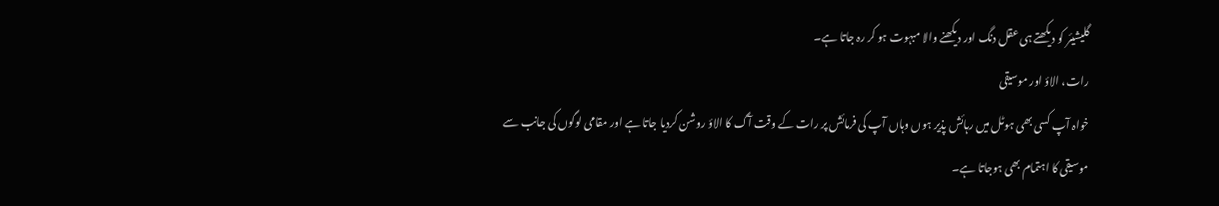گلیشیئر کو دیکھتے ہی عقل دنگ اور دیکھنے والا مبہوت ہو کر رہ جاتا ہے۔
رات، الاؤ اور موسیقی
خواہ آپ کسی بھی ہوٹل میں رہائش پذیر ہوں وہاں آپ کی فرمائش پر رات کے وقت آگ کا الاؤ روشن کردیا جاتا ہے اور مقامی لوگوں کی جانب سے موسیقی کا اہتمام بھی ہوجاتا ہے۔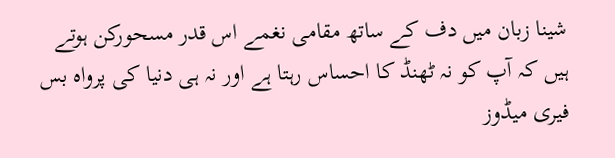شینا زبان میں دف کے ساتھ مقامی نغمے اس قدر مسحورکن ہوتے ہیں کہ آپ کو نہ ٹھنڈ کا احساس رہتا ہے اور نہ ہی دنیا کی پرواہ بس فیری میڈوز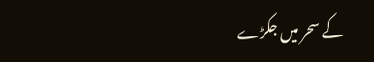کے سحر میں جکڑے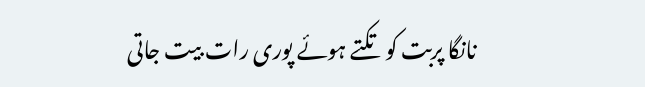نانگا پربت کو تکتے ہوئے پوری رات بیت جاتی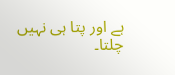ہے اور پتا ہی نہیں چلتا۔